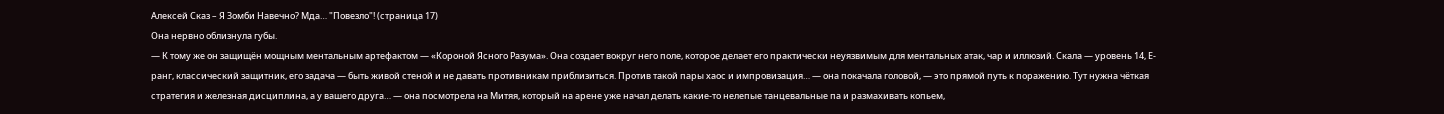Алексей Сказ – Я Зомби Навечно? Мда… "Повезло"! (страница 17)
Она нервно облизнула губы.
— К тому же он защищён мощным ментальным артефактом — «Короной Ясного Разума». Она создает вокруг него поле, которое делает его практически неуязвимым для ментальных атак, чар и иллюзий. Скала — уровень 14, Е-ранг, классический защитник, его задача — быть живой стеной и не давать противникам приблизиться. Против такой пары хаос и импровизация… — она покачала головой, — это прямой путь к поражению. Тут нужна чёткая стратегия и железная дисциплина, а у вашего друга… — она посмотрела на Митяя, который на арене уже начал делать какие-то нелепые танцевальные па и размахивать копьем,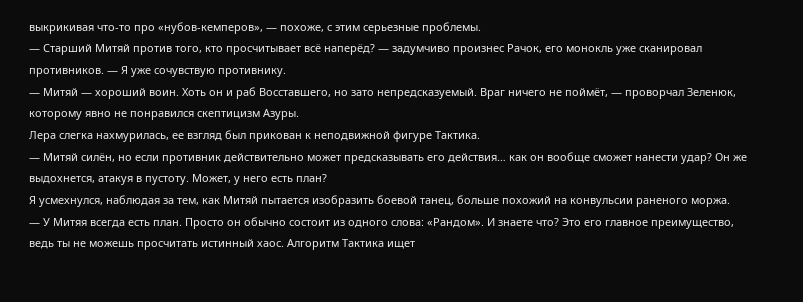выкрикивая что-то про «нубов-кемперов», — похоже, с этим серьезные проблемы.
— Старший Митяй против того, кто просчитывает всё наперёд? — задумчиво произнес Рачок, его монокль уже сканировал противников. — Я уже сочувствую противнику.
— Митяй — хороший воин. Хоть он и раб Восставшего, но зато непредсказуемый. Враг ничего не поймёт, — проворчал Зеленюк, которому явно не понравился скептицизм Азуры.
Лера слегка нахмурилась, ее взгляд был прикован к неподвижной фигуре Тактика.
— Митяй силён, но если противник действительно может предсказывать его действия… как он вообще сможет нанести удар? Он же выдохнется, атакуя в пустоту. Может, у него есть план?
Я усмехнулся, наблюдая за тем, как Митяй пытается изобразить боевой танец, больше похожий на конвульсии раненого моржа.
— У Митяя всегда есть план. Просто он обычно состоит из одного слова: «Рандом». И знаете что? Это его главное преимущество, ведь ты не можешь просчитать истинный хаос. Алгоритм Тактика ищет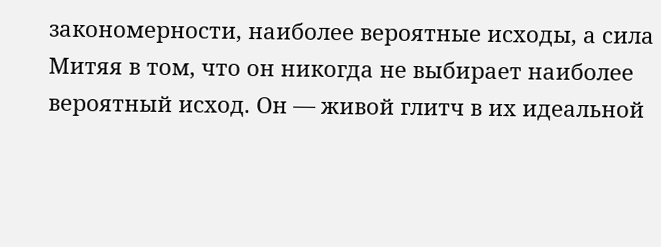закономерности, наиболее вероятные исходы, а сила Митяя в том, что он никогда не выбирает наиболее вероятный исход. Он — живой глитч в их идеальной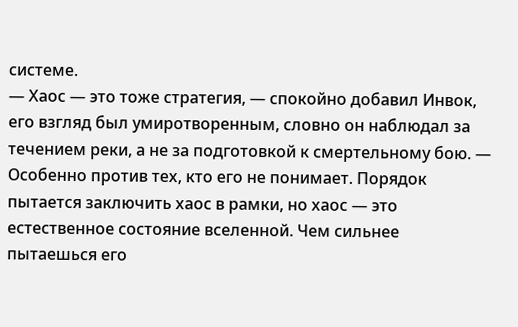системе.
— Хаос — это тоже стратегия, — спокойно добавил Инвок, его взгляд был умиротворенным, словно он наблюдал за течением реки, а не за подготовкой к смертельному бою. — Особенно против тех, кто его не понимает. Порядок пытается заключить хаос в рамки, но хаос — это естественное состояние вселенной. Чем сильнее пытаешься его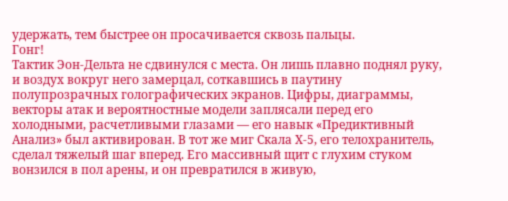удержать, тем быстрее он просачивается сквозь пальцы.
Гонг!
Тактик Эон-Дельта не сдвинулся с места. Он лишь плавно поднял руку, и воздух вокруг него замерцал, соткавшись в паутину полупрозрачных голографических экранов. Цифры, диаграммы, векторы атак и вероятностные модели заплясали перед его холодными, расчетливыми глазами — его навык «Предиктивный Анализ» был активирован. В тот же миг Скала Х-5, его телохранитель, сделал тяжелый шаг вперед. Его массивный щит с глухим стуком вонзился в пол арены, и он превратился в живую,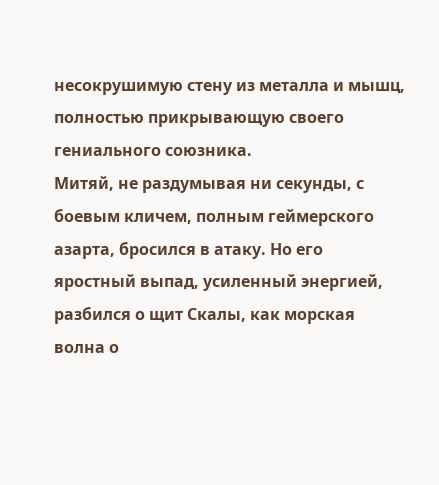несокрушимую стену из металла и мышц, полностью прикрывающую своего гениального союзника.
Митяй, не раздумывая ни секунды, с боевым кличем, полным геймерского азарта, бросился в атаку. Но его яростный выпад, усиленный энергией, разбился о щит Скалы, как морская волна о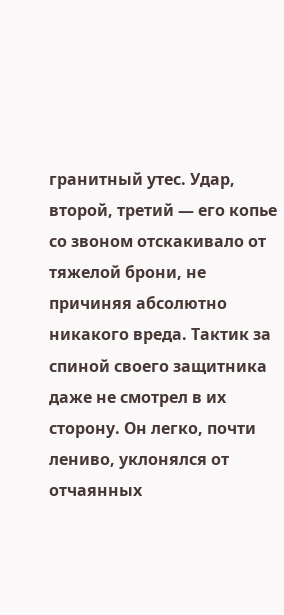гранитный утес. Удар, второй, третий — его копье со звоном отскакивало от тяжелой брони, не причиняя абсолютно никакого вреда. Тактик за спиной своего защитника даже не смотрел в их сторону. Он легко, почти лениво, уклонялся от отчаянных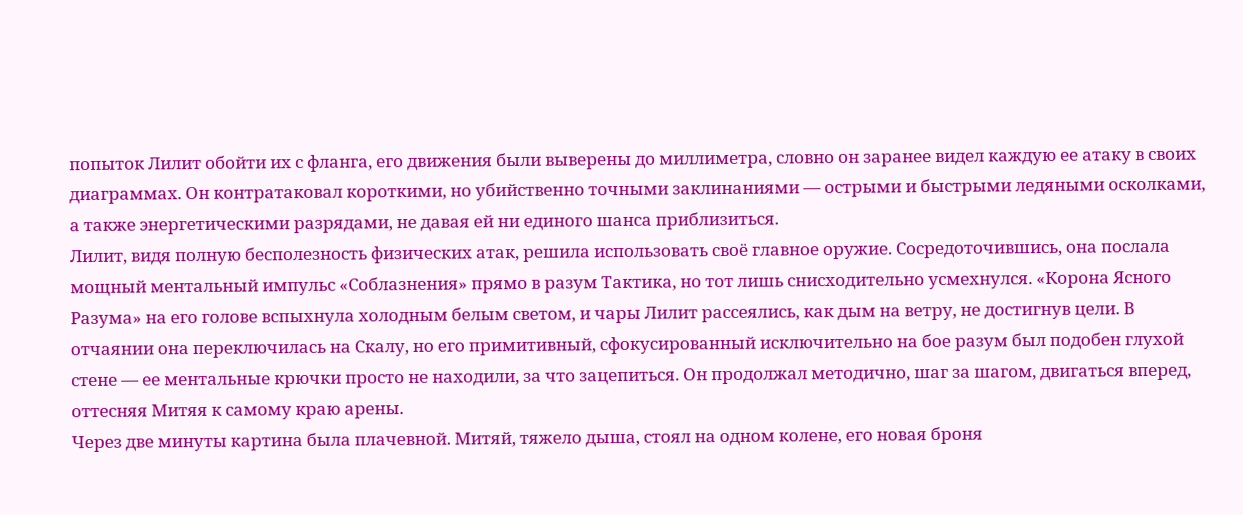попыток Лилит обойти их с фланга, его движения были выверены до миллиметра, словно он заранее видел каждую ее атаку в своих диаграммах. Он контратаковал короткими, но убийственно точными заклинаниями — острыми и быстрыми ледяными осколками, а также энергетическими разрядами, не давая ей ни единого шанса приблизиться.
Лилит, видя полную бесполезность физических атак, решила использовать своё главное оружие. Сосредоточившись, она послала мощный ментальный импульс «Соблазнения» прямо в разум Тактика, но тот лишь снисходительно усмехнулся. «Корона Ясного Разума» на его голове вспыхнула холодным белым светом, и чары Лилит рассеялись, как дым на ветру, не достигнув цели. В отчаянии она переключилась на Скалу, но его примитивный, сфокусированный исключительно на бое разум был подобен глухой стене — ее ментальные крючки просто не находили, за что зацепиться. Он продолжал методично, шаг за шагом, двигаться вперед, оттесняя Митяя к самому краю арены.
Через две минуты картина была плачевной. Митяй, тяжело дыша, стоял на одном колене, его новая броня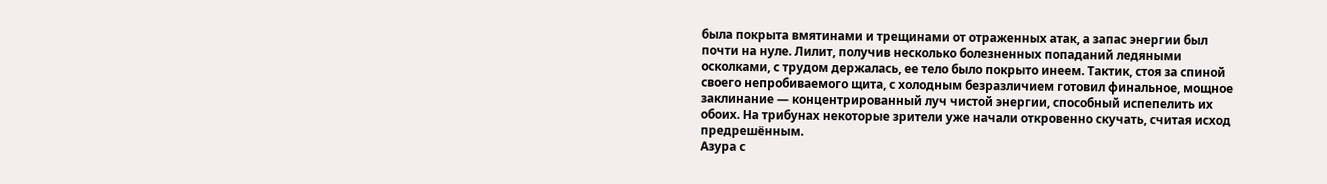была покрыта вмятинами и трещинами от отраженных атак, а запас энергии был почти на нуле. Лилит, получив несколько болезненных попаданий ледяными осколками, с трудом держалась, ее тело было покрыто инеем. Тактик, стоя за спиной своего непробиваемого щита, с холодным безразличием готовил финальное, мощное заклинание — концентрированный луч чистой энергии, способный испепелить их обоих. На трибунах некоторые зрители уже начали откровенно скучать, считая исход предрешённым.
Азура с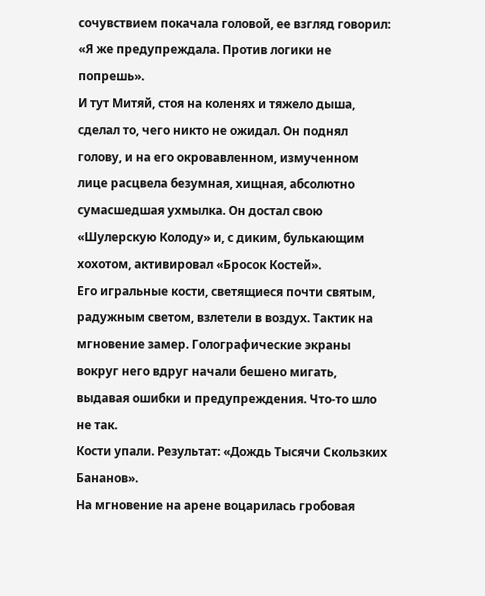сочувствием покачала головой, ее взгляд говорил: «Я же предупреждала. Против логики не попрешь».
И тут Митяй, стоя на коленях и тяжело дыша, сделал то, чего никто не ожидал. Он поднял голову, и на его окровавленном, измученном лице расцвела безумная, хищная, абсолютно сумасшедшая ухмылка. Он достал свою «Шулерскую Колоду» и, с диким, булькающим хохотом, активировал «Бросок Костей».
Его игральные кости, светящиеся почти святым, радужным светом, взлетели в воздух. Тактик на мгновение замер. Голографические экраны вокруг него вдруг начали бешено мигать, выдавая ошибки и предупреждения. Что-то шло не так.
Кости упали. Результат: «Дождь Тысячи Скользких Бананов».
На мгновение на арене воцарилась гробовая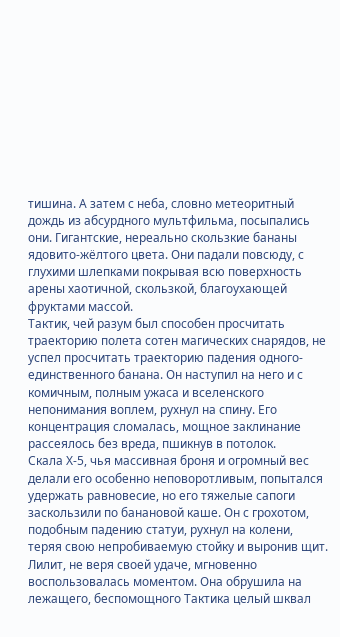тишина. А затем с неба, словно метеоритный дождь из абсурдного мультфильма, посыпались они. Гигантские, нереально скользкие бананы ядовито-жёлтого цвета. Они падали повсюду, с глухими шлепками покрывая всю поверхность арены хаотичной, скользкой, благоухающей фруктами массой.
Тактик, чей разум был способен просчитать траекторию полета сотен магических снарядов, не успел просчитать траекторию падения одного-единственного банана. Он наступил на него и с комичным, полным ужаса и вселенского непонимания воплем, рухнул на спину. Его концентрация сломалась, мощное заклинание рассеялось без вреда, пшикнув в потолок.
Скала Х-5, чья массивная броня и огромный вес делали его особенно неповоротливым, попытался удержать равновесие, но его тяжелые сапоги заскользили по банановой каше. Он с грохотом, подобным падению статуи, рухнул на колени, теряя свою непробиваемую стойку и выронив щит.
Лилит, не веря своей удаче, мгновенно воспользовалась моментом. Она обрушила на лежащего, беспомощного Тактика целый шквал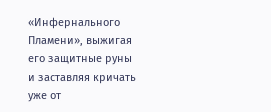«Инфернального Пламени», выжигая его защитные руны и заставляя кричать уже от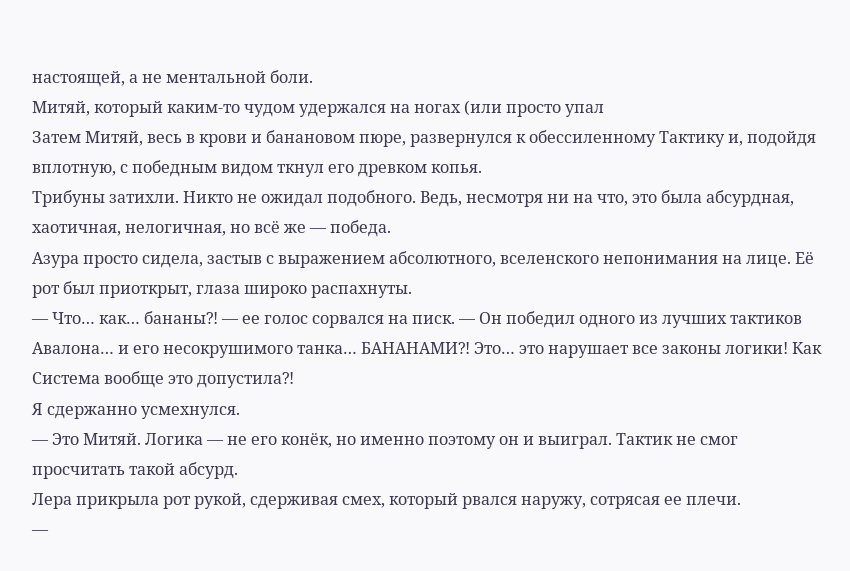настоящей, а не ментальной боли.
Митяй, который каким-то чудом удержался на ногах (или просто упал
Затем Митяй, весь в крови и банановом пюре, развернулся к обессиленному Тактику и, подойдя вплотную, с победным видом ткнул его древком копья.
Трибуны затихли. Никто не ожидал подобного. Ведь, несмотря ни на что, это была абсурдная, хаотичная, нелогичная, но всё же — победа.
Азура просто сидела, застыв с выражением абсолютного, вселенского непонимания на лице. Её рот был приоткрыт, глаза широко распахнуты.
— Что… как… бананы⁈ — ее голос сорвался на писк. — Он победил одного из лучших тактиков Авалона… и его несокрушимого танка… БАНАНАМИ⁈ Это… это нарушает все законы логики! Как Система вообще это допустила⁈
Я сдержанно усмехнулся.
— Это Митяй. Логика — не его конёк, но именно поэтому он и выиграл. Тактик не смог просчитать такой абсурд.
Лера прикрыла рот рукой, сдерживая смех, который рвался наружу, сотрясая ее плечи.
—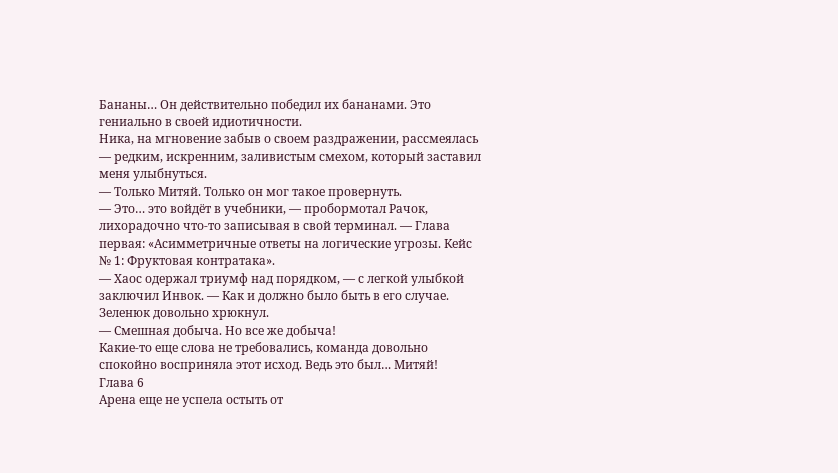Бананы… Он действительно победил их бананами. Это гениально в своей идиотичности.
Ника, на мгновение забыв о своем раздражении, рассмеялась — редким, искренним, заливистым смехом, который заставил меня улыбнуться.
— Только Митяй. Только он мог такое провернуть.
— Это… это войдёт в учебники, — пробормотал Рачок, лихорадочно что-то записывая в свой терминал. — Глава первая: «Асимметричные ответы на логические угрозы. Кейс № 1: Фруктовая контратака».
— Хаос одержал триумф над порядком, — с легкой улыбкой заключил Инвок. — Как и должно было быть в его случае.
Зеленюк довольно хрюкнул.
— Смешная добыча. Но все же добыча!
Какие-то еще слова не требовались, команда довольно спокойно восприняла этот исход. Ведь это был… Митяй!
Глава 6
Арена еще не успела остыть от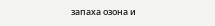запаха озона и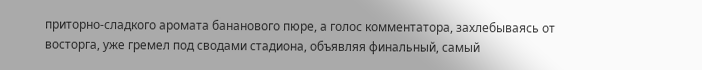приторно-сладкого аромата бананового пюре, а голос комментатора, захлебываясь от восторга, уже гремел под сводами стадиона, объявляя финальный, самый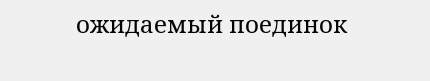ожидаемый поединок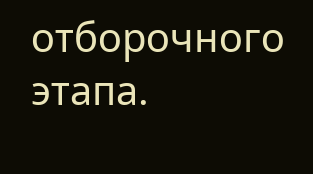отборочного этапа.